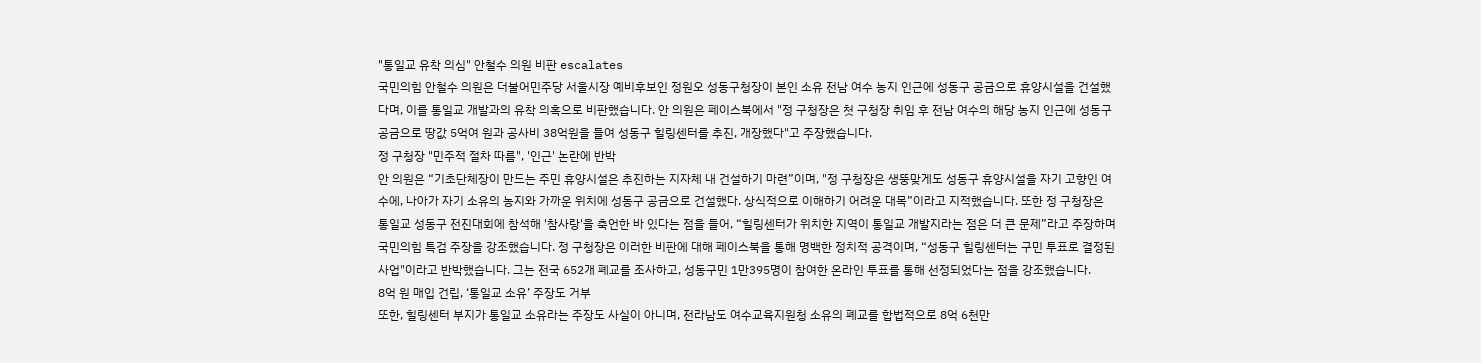"통일교 유착 의심" 안철수 의원 비판 escalates
국민의힘 안철수 의원은 더불어민주당 서울시장 예비후보인 정원오 성동구청장이 본인 소유 전남 여수 농지 인근에 성동구 공금으로 휴양시설을 건설했다며, 이를 통일교 개발과의 유착 의혹으로 비판했습니다. 안 의원은 페이스북에서 "정 구청장은 첫 구청장 취임 후 전남 여수의 해당 농지 인근에 성동구 공금으로 땅값 5억여 원과 공사비 38억원을 들여 성동구 힐링센터를 추진, 개장했다"고 주장했습니다.
정 구청장 "민주적 절차 따름", '인근' 논란에 반박
안 의원은 “기초단체장이 만드는 주민 휴양시설은 추진하는 지자체 내 건설하기 마련”이며, "정 구청장은 생뚱맞게도 성동구 휴양시설을 자기 고향인 여수에, 나아가 자기 소유의 농지와 가까운 위치에 성동구 공금으로 건설했다. 상식적으로 이해하기 어려운 대목”이라고 지적했습니다. 또한 정 구청장은 통일교 성동구 전진대회에 참석해 '참사랑'을 축언한 바 있다는 점을 들어, “힐링센터가 위치한 지역이 통일교 개발지라는 점은 더 큰 문제”라고 주장하며 국민의힘 특검 주장을 강조했습니다. 정 구청장은 이러한 비판에 대해 페이스북을 통해 명백한 정치적 공격이며, “성동구 힐링센터는 구민 투표로 결정된 사업"이라고 반박했습니다. 그는 전국 652개 폐교를 조사하고, 성동구민 1만395명이 참여한 온라인 투표를 통해 선정되었다는 점을 강조했습니다.
8억 원 매입 건립, ‘통일교 소유’ 주장도 거부
또한, 힐링센터 부지가 통일교 소유라는 주장도 사실이 아니며, 전라남도 여수교육지원청 소유의 폐교를 합법적으로 8억 6천만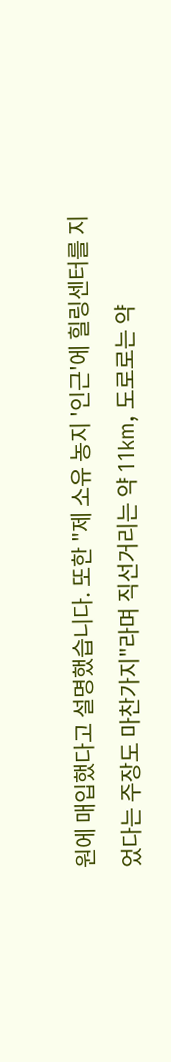원에 매입했다고 설명했습니다. 또한 "제 소유 농지 '인근'에 힐링센터를 지었다는 주장도 마찬가지"라며 직선거리는 약 11km, 도로로는 약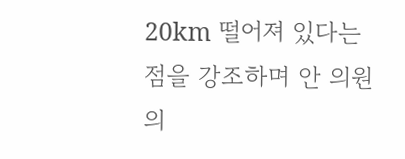20km 떨어져 있다는 점을 강조하며 안 의원의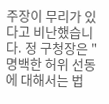주장이 무리가 있다고 비난했습니다. 정 구청장은 "명백한 허위 선동에 대해서는 법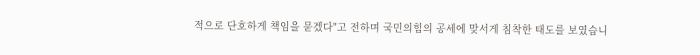적으로 단호하게 책임을 묻겠다"고 전하며 국민의힘의 공세에 맞서게 침착한 태도를 보였습니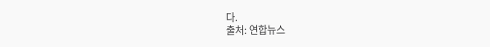다.
출처: 연합뉴스